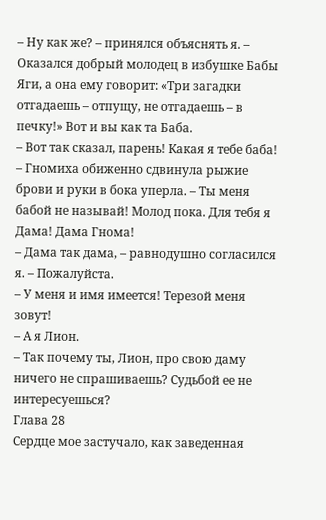– Ну как же? – принялся объяснять я. – Оказался добрый молодец в избушке Бабы Яги, а она ему говорит: «Три загадки отгадаешь – отпущу, не отгадаешь – в печку!» Вот и вы как та Баба.
– Вот так сказал, парень! Какая я тебе баба! – Гномиха обиженно сдвинула рыжие брови и руки в бока уперла. – Ты меня бабой не называй! Молод пока. Для тебя я Дама! Дама Гнома!
– Дама так дама, – равнодушно согласился я. – Пожалуйста.
– У меня и имя имеется! Терезой меня зовут!
– А я Лион.
– Так почему ты, Лион, про свою даму ничего не спрашиваешь? Судьбой ее не интересуешься?
Глава 28
Сердце мое застучало, как заведенная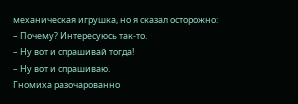механическая игрушка, но я сказал осторожно:
– Почему? Интересуюсь так-то.
– Ну вот и спрашивай тогда!
– Ну вот и спрашиваю.
Гномиха разочарованно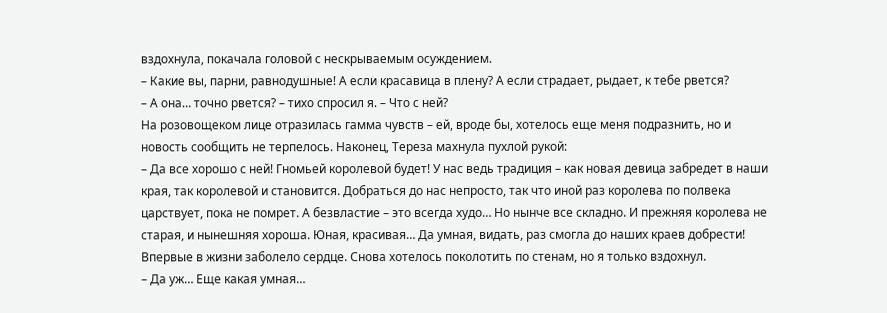вздохнула, покачала головой с нескрываемым осуждением.
– Какие вы, парни, равнодушные! А если красавица в плену? А если страдает, рыдает, к тебе рвется?
– А она… точно рвется? – тихо спросил я. – Что с ней?
На розовощеком лице отразилась гамма чувств – ей, вроде бы, хотелось еще меня подразнить, но и новость сообщить не терпелось. Наконец, Тереза махнула пухлой рукой:
– Да все хорошо с ней! Гномьей королевой будет! У нас ведь традиция – как новая девица забредет в наши края, так королевой и становится. Добраться до нас непросто, так что иной раз королева по полвека царствует, пока не помрет. А безвластие – это всегда худо… Но нынче все складно. И прежняя королева не старая, и нынешняя хороша. Юная, красивая… Да умная, видать, раз смогла до наших краев добрести!
Впервые в жизни заболело сердце. Снова хотелось поколотить по стенам, но я только вздохнул.
– Да уж… Еще какая умная…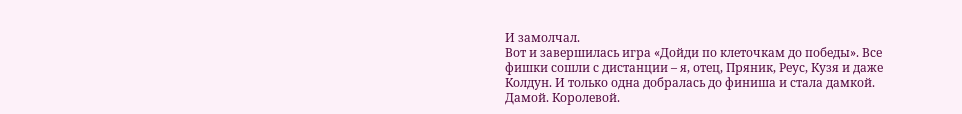И замолчал.
Вот и завершилась игра «Дойди по клеточкам до победы». Все фишки сошли с дистанции – я, отец, Пряник, Реус, Кузя и даже Колдун. И только одна добралась до финиша и стала дамкой. Дамой. Королевой.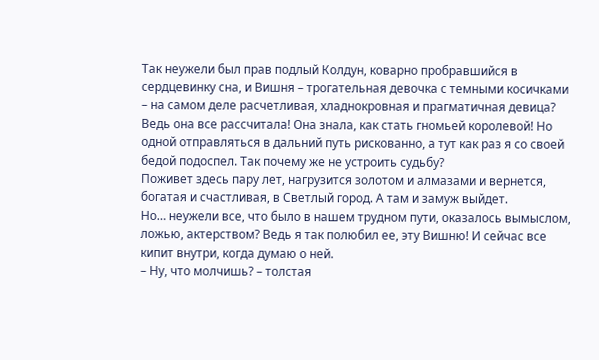Так неужели был прав подлый Колдун, коварно пробравшийся в сердцевинку сна, и Вишня – трогательная девочка с темными косичками – на самом деле расчетливая, хладнокровная и прагматичная девица? Ведь она все рассчитала! Она знала, как стать гномьей королевой! Но одной отправляться в дальний путь рискованно, а тут как раз я со своей бедой подоспел. Так почему же не устроить судьбу?
Поживет здесь пару лет, нагрузится золотом и алмазами и вернется, богатая и счастливая, в Светлый город. А там и замуж выйдет.
Но… неужели все, что было в нашем трудном пути, оказалось вымыслом, ложью, актерством? Ведь я так полюбил ее, эту Вишню! И сейчас все кипит внутри, когда думаю о ней.
– Ну, что молчишь? – толстая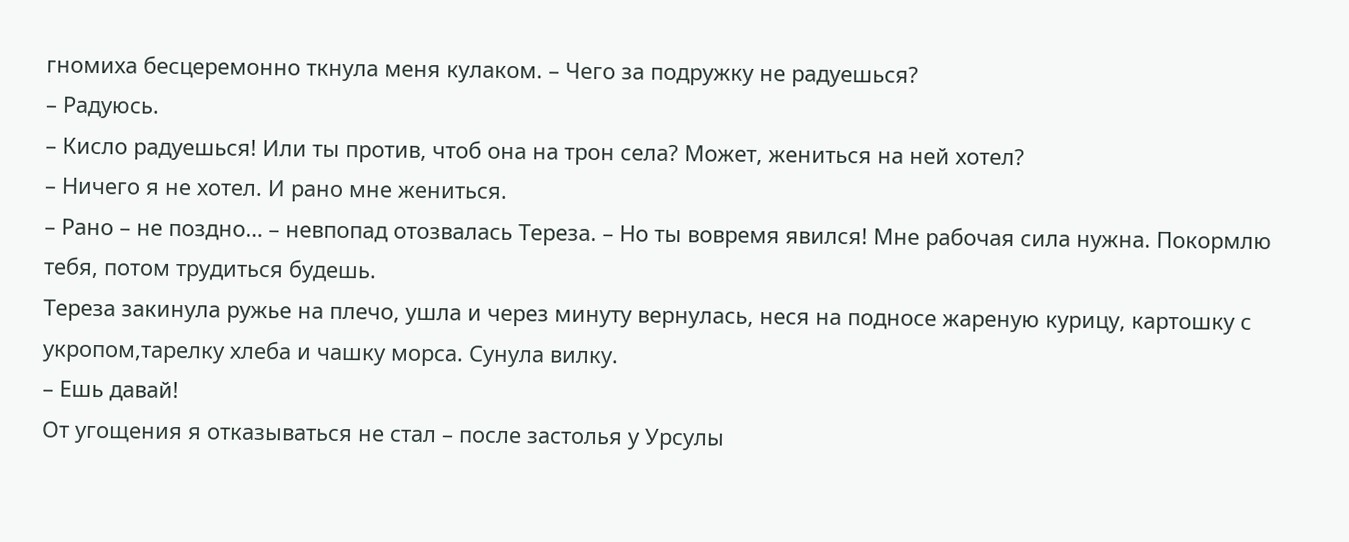гномиха бесцеремонно ткнула меня кулаком. – Чего за подружку не радуешься?
– Радуюсь.
– Кисло радуешься! Или ты против, чтоб она на трон села? Может, жениться на ней хотел?
– Ничего я не хотел. И рано мне жениться.
– Рано – не поздно… – невпопад отозвалась Тереза. – Но ты вовремя явился! Мне рабочая сила нужна. Покормлю тебя, потом трудиться будешь.
Тереза закинула ружье на плечо, ушла и через минуту вернулась, неся на подносе жареную курицу, картошку с укропом,тарелку хлеба и чашку морса. Сунула вилку.
– Ешь давай!
От угощения я отказываться не стал – после застолья у Урсулы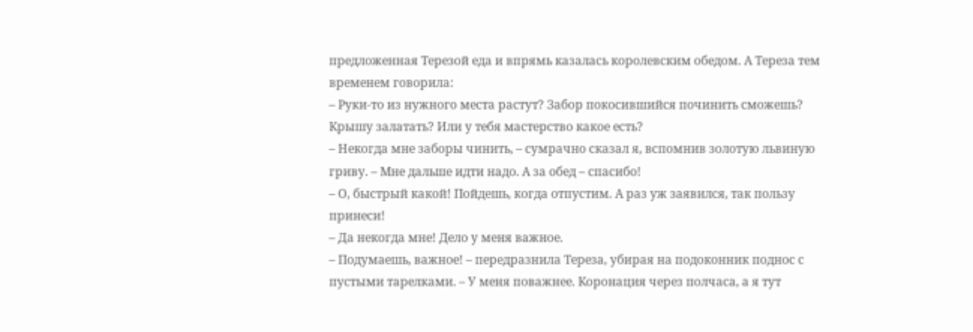предложенная Терезой еда и впрямь казалась королевским обедом. А Тереза тем временем говорила:
– Руки-то из нужного места растут? Забор покосившийся починить сможешь? Крышу залатать? Или у тебя мастерство какое есть?
– Некогда мне заборы чинить, – сумрачно сказал я, вспомнив золотую львиную гриву. – Мне дальше идти надо. А за обед – спасибо!
– О, быстрый какой! Пойдешь, когда отпустим. А раз уж заявился, так пользу принеси!
– Да некогда мне! Дело у меня важное.
– Подумаешь, важное! – передразнила Тереза, убирая на подоконник поднос с пустыми тарелками. – У меня поважнее. Коронация через полчаса, а я тут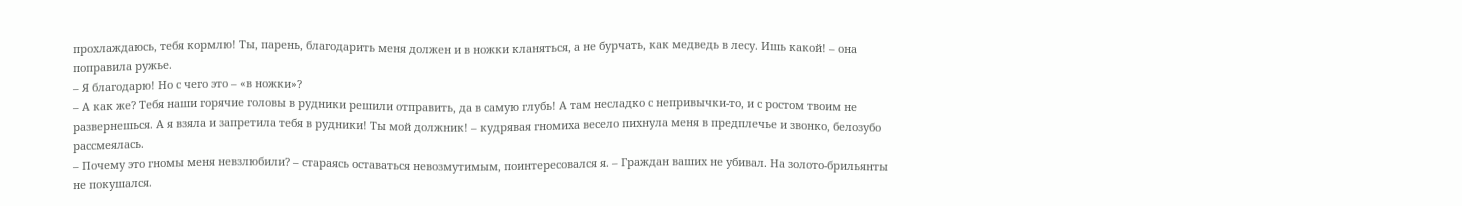прохлаждаюсь, тебя кормлю! Ты, парень, благодарить меня должен и в ножки кланяться, а не бурчать, как медведь в лесу. Ишь какой! – она поправила ружье.
– Я благодарю! Но с чего это – «в ножки»?
– А как же? Тебя наши горячие головы в рудники решили отправить, да в самую глубь! А там несладко с непривычки-то, и с ростом твоим не развернешься. А я взяла и запретила тебя в рудники! Ты мой должник! – кудрявая гномиха весело пихнула меня в предплечье и звонко, белозубо рассмеялась.
– Почему это гномы меня невзлюбили? – стараясь оставаться невозмутимым, поинтересовался я. – Граждан ваших не убивал. На золото-брильянты не покушался.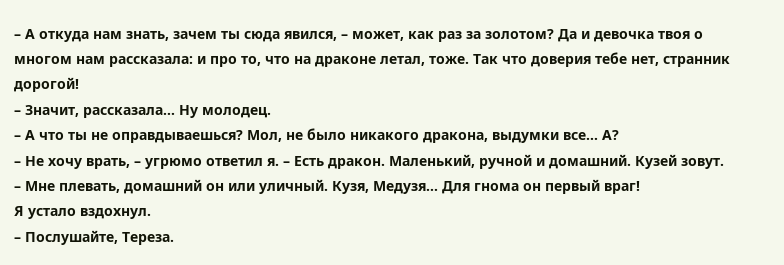– А откуда нам знать, зачем ты сюда явился, – может, как раз за золотом? Да и девочка твоя о многом нам рассказала: и про то, что на драконе летал, тоже. Так что доверия тебе нет, странник дорогой!
– Значит, рассказала… Ну молодец.
– А что ты не оправдываешься? Мол, не было никакого дракона, выдумки все… А?
– Не хочу врать, – угрюмо ответил я. – Есть дракон. Маленький, ручной и домашний. Кузей зовут.
– Мне плевать, домашний он или уличный. Кузя, Медузя… Для гнома он первый враг!
Я устало вздохнул.
– Послушайте, Тереза.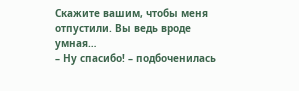Скажите вашим, чтобы меня отпустили. Вы ведь вроде умная…
– Ну спасибо! – подбоченилась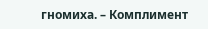гномиха. – Комплимент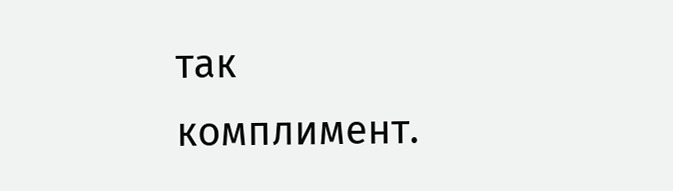так комплимент.